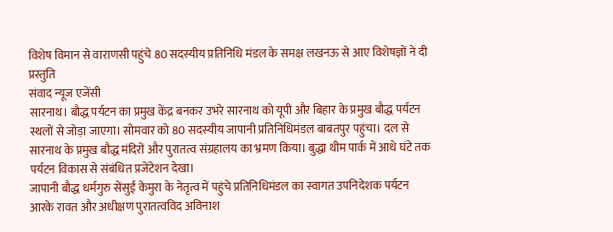विशेष विमान से वाराणसी पहुंचे 80 सदस्यीय प्रतिनिधि मंडल के समक्ष लखनऊ से आए विशेषज्ञों ने दी प्रस्तुति
संवाद न्यूज एजेंसी
सारनाथ। बौद्ध पर्यटन का प्रमुख केंद्र बनकर उभरे सारनाथ को यूपी और बिहार के प्रमुख बौद्ध पर्यटन स्थलों से जोड़ा जाएगा। सोमवार को 80 सदस्यीय जापानी प्रतिनिधिमंडल बाबतपुर पहुंचा। दल से सारनाथ के प्रमुख बौद्ध मंदिरों और पुरातत्व संग्रहालय का भ्रमण किया। बुद्धा थीम पार्क में आधे घंटे तक पर्यटन विकास से संबंधित प्रजेंटेशन देखा।
जापानी बौद्ध धर्मगुरु सेंसुई केमुरा के नेतृत्व में पहुंचे प्रतिनिधिमंडल का स्वागत उपनिदेशक पर्यटन आरके रावत और अधीक्षण पुरातत्वविद अविनाश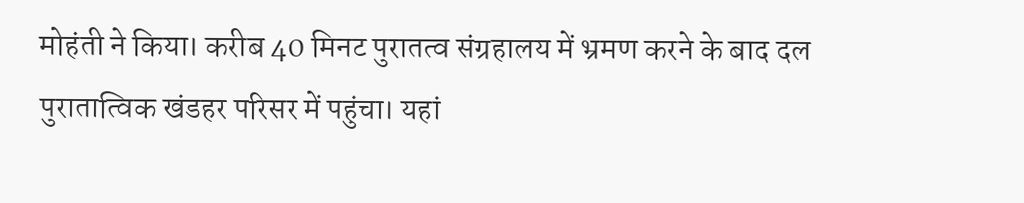मोहंती ने किया। करीब 40 मिनट पुरातत्व संग्रहालय में भ्रमण करने के बाद दल पुरातात्विक खंडहर परिसर में पहुंचा। यहां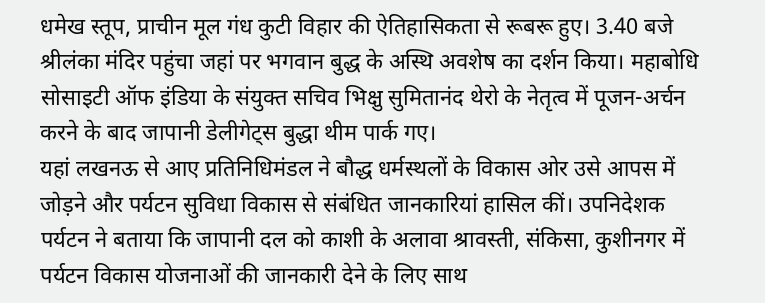धमेख स्तूप, प्राचीन मूल गंध कुटी विहार की ऐतिहासिकता से रूबरू हुए। 3.40 बजे श्रीलंका मंदिर पहुंचा जहां पर भगवान बुद्ध के अस्थि अवशेष का दर्शन किया। महाबोधि सोसाइटी ऑफ इंडिया के संयुक्त सचिव भिक्षु सुमितानंद थेरो के नेतृत्व में पूजन-अर्चन करने के बाद जापानी डेलीगेट्स बुद्धा थीम पार्क गए।
यहां लखनऊ से आए प्रतिनिधिमंडल ने बौद्ध धर्मस्थलों के विकास ओर उसे आपस में जोड़ने और पर्यटन सुविधा विकास से संबंधित जानकारियां हासिल कीं। उपनिदेशक पर्यटन ने बताया कि जापानी दल को काशी के अलावा श्रावस्ती, संकिसा, कुशीनगर में पर्यटन विकास योजनाओं की जानकारी देने के लिए साथ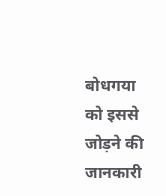बोधगया को इससे जोड़ने की जानकारी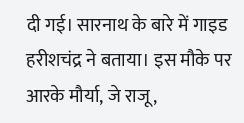दी गई। सारनाथ के बारे में गाइड हरीशचंद्र ने बताया। इस मौके पर आरके मौर्या, जे राजू,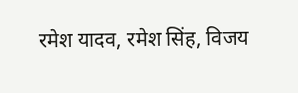रमेश यादव, रमेश सिंह, विजय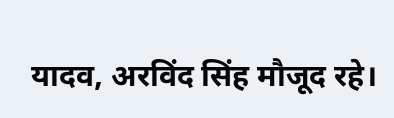यादव, अरविंद सिंह मौजूद रहे।